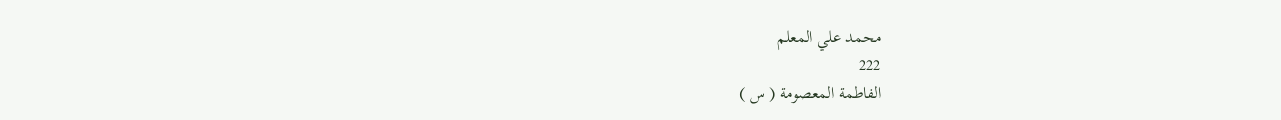محمد علي المعلم
222
الفاطمة المعصومة ( س )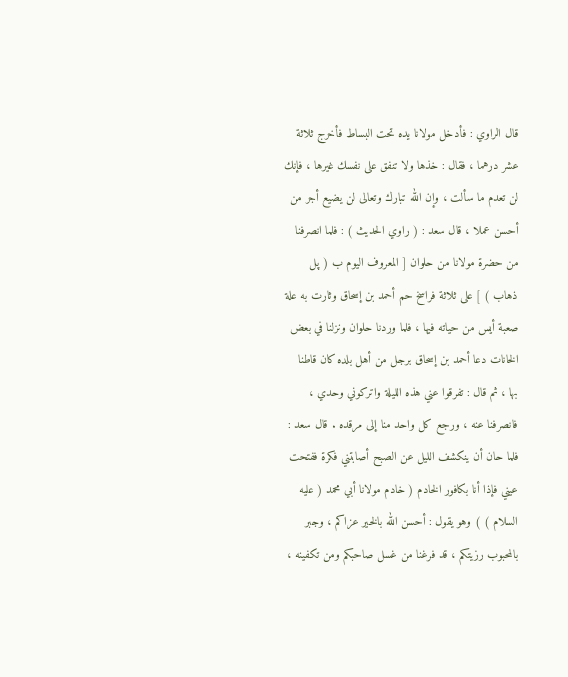قال الراوي : فأدخل مولانا يده تحت البساط فأخرج ثلاثة عشر درهما ، فقال : خذها ولا تنفق على نفسك غيرها ، فإنك لن تعدم ما سألت ، وإن الله تبارك وتعالى لن يضيع أجر من أحسن عملا ، قال سعد : ( راوي الحديث ) : فلما انصرفنا من حضرة مولانا من حلوان [ المعروف اليوم ب ( پل ذهاب ) ] على ثلاثة فراسخ حم أحمد بن إسحاق وثارت به علة صعبة أيس من حياته فيها ، فلما وردنا حلوان ونزلنا في بعض الخانات دعا أحمد بن إسحاق برجل من أهل بلده كان قاطنا بها ، ثم قال : تفرقوا عني هذه الليلة واتركوني وحدي ، فانصرفنا عنه ، ورجع كل واحد منا إلى مرقده . قال سعد : فلما حان أن ينكشف الليل عن الصبح أصابتني فكرة ففتحت عيني فإذا أنا بكافور الخادم ( خادم مولانا أبي محمد ( عليه السلام ) ) وهو يقول : أحسن الله بالخير عزاكم ، وجبر بالمحبوب رزيتكم ، قد فرغنا من غسل صاحبكم ومن تكفينه ،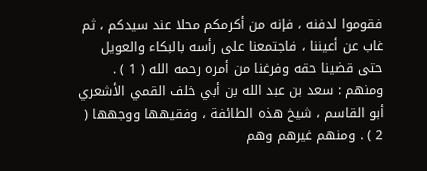فقوموا لدفنه ، فإنه من أكرمكم محلا عند سيدكم ، ثم غاب عن أعيننا ، فاجتمعنا على رأسه بالبكاء والعويل حتى قضينا حقه وفرغنا من أمره رحمه الله ( 1 ) . ومنهم : سعد بن عبد الله بن أبي خلف القمي الأشعري أبو القاسم ، شيخ هذه الطائفة ، وفقيهها ووجهها ( 2 ) . ومنهم غيرهم وهم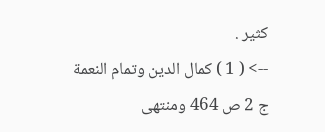كثير .
--> ( 1 ) كمال الدين وتمام النعمة ج 2 ص 464 ومنتهى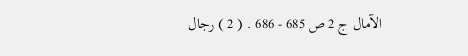الآمال ج 2 ص 685 - 686 . ( 2 ) رجال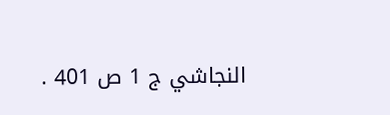النجاشي ج 1 ص 401 .